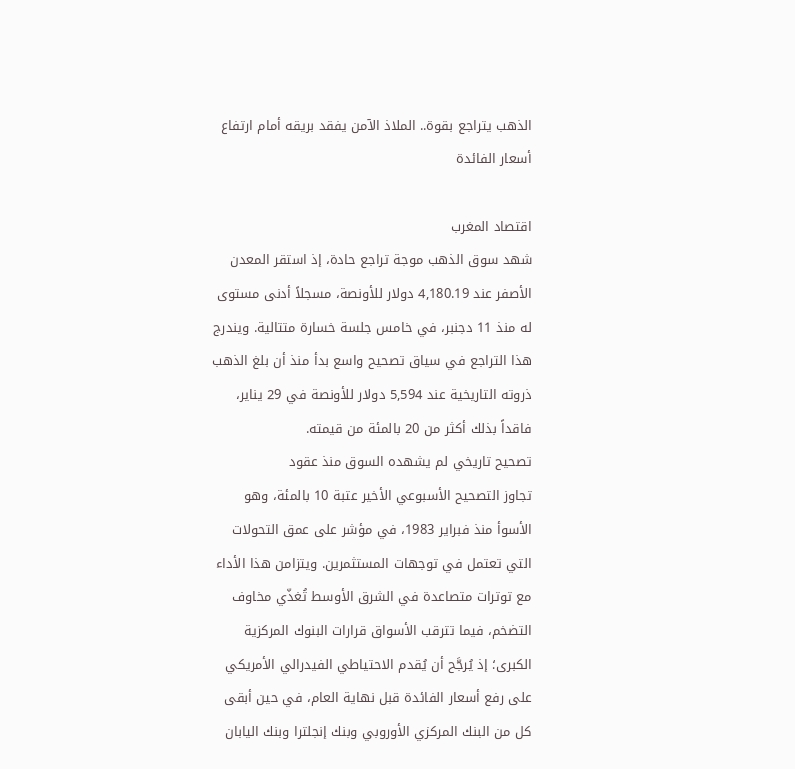الذهب يتراجع بقوة.. الملاذ الآمن يفقد بريقه أمام ارتفاع أسعار الفائدة

اقتصاد المغرب
شهد سوق الذهب موجة تراجع حادة، إذ استقر المعدن الأصفر عند 4,180.19 دولار للأونصة، مسجلاً أدنى مستوى له منذ 11 دجنبر، في خامس جلسة خسارة متتالية. ويندرج هذا التراجع في سياق تصحيح واسع بدأ منذ أن بلغ الذهب ذروته التاريخية عند 5,594 دولار للأونصة في 29 يناير، فاقداً بذلك أكثر من 20 بالمئة من قيمته.
تصحيح تاريخي لم يشهده السوق منذ عقود
تجاوز التصحيح الأسبوعي الأخير عتبة 10 بالمئة، وهو الأسوأ منذ فبراير 1983، في مؤشر على عمق التحولات التي تعتمل في توجهات المستثمرين. ويتزامن هذا الأداء مع توترات متصاعدة في الشرق الأوسط تُغذّي مخاوف التضخم، فيما تترقب الأسواق قرارات البنوك المركزية الكبرى؛ إذ يُرجَّح أن يُقدم الاحتياطي الفيدرالي الأمريكي على رفع أسعار الفائدة قبل نهاية العام، في حين أبقى كل من البنك المركزي الأوروبي وبنك إنجلترا وبنك اليابان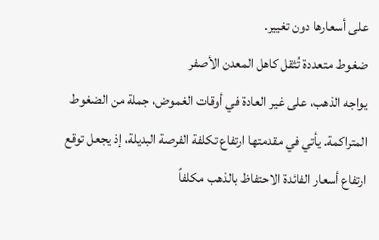على أسعارها دون تغيير.
ضغوط متعددة تُثقل كاهل المعدن الأصفر
يواجه الذهب، على غير العادة في أوقات الغموض، جملة من الضغوط المتراكمة. يأتي في مقدمتها ارتفاع تكلفة الفرصة البديلة، إذ يجعل توقع ارتفاع أسعار الفائدة الاحتفاظ بالذهب مكلفاً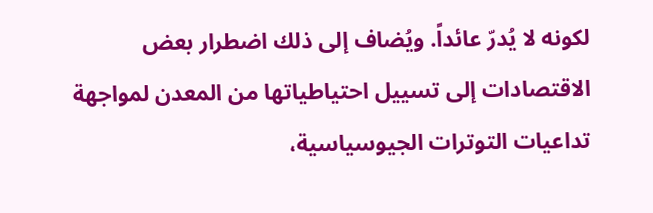لكونه لا يُدرّ عائداً. ويُضاف إلى ذلك اضطرار بعض الاقتصادات إلى تسييل احتياطياتها من المعدن لمواجهة تداعيات التوترات الجيوسياسية،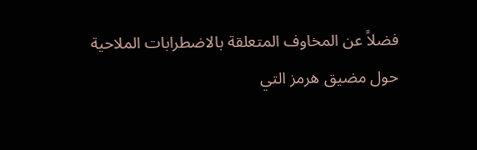فضلاً عن المخاوف المتعلقة بالاضطرابات الملاحية حول مضيق هرمز التي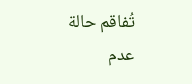تُفاقم حالة عدم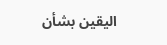اليقين بشأن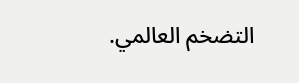التضخم العالمي.